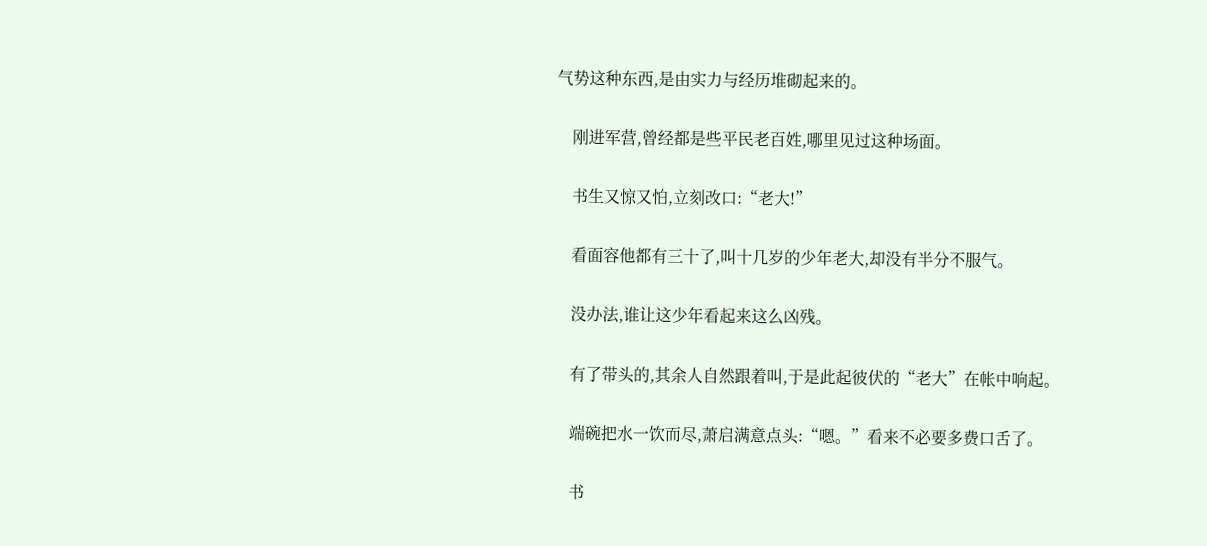气势这种东西,是由实力与经历堆砌起来的。

    刚进军营,曾经都是些平民老百姓,哪里见过这种场面。

    书生又惊又怕,立刻改口:“老大!”

    看面容他都有三十了,叫十几岁的少年老大,却没有半分不服气。

    没办法,谁让这少年看起来这么凶残。

    有了带头的,其余人自然跟着叫,于是此起彼伏的“老大”在帐中响起。

    端碗把水一饮而尽,萧启满意点头:“嗯。”看来不必要多费口舌了。

    书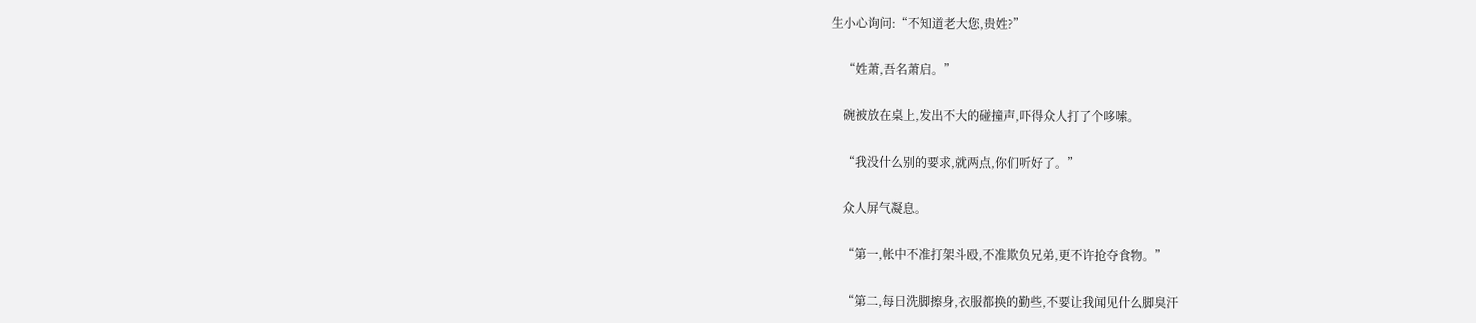生小心询问:“不知道老大您,贵姓?”

    “姓萧,吾名萧启。”

    碗被放在桌上,发出不大的碰撞声,吓得众人打了个哆嗦。

    “我没什么别的要求,就两点,你们听好了。”

    众人屏气凝息。

    “第一,帐中不准打架斗殴,不准欺负兄弟,更不许抢夺食物。”

    “第二,每日洗脚擦身,衣服都换的勤些,不要让我闻见什么脚臭汗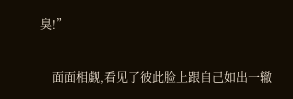臭!”

    面面相觑,看见了彼此脸上跟自己如出一辙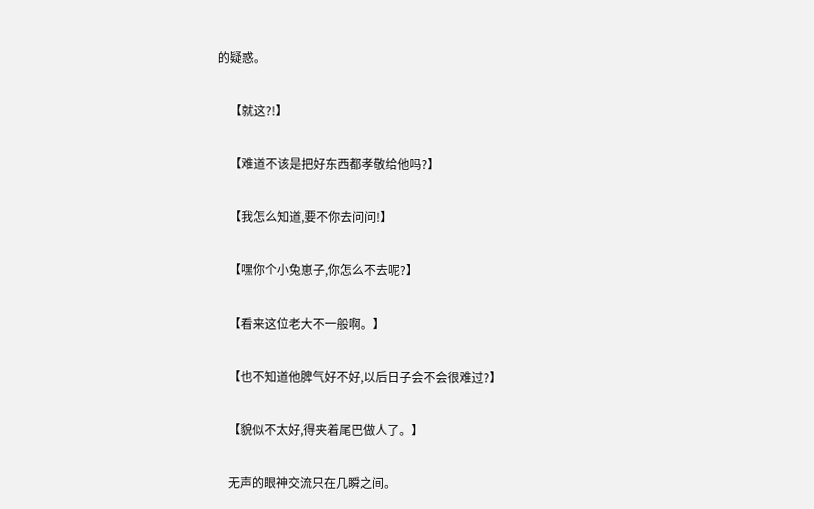的疑惑。

    【就这?!】

    【难道不该是把好东西都孝敬给他吗?】

    【我怎么知道,要不你去问问!】

    【嘿你个小兔崽子,你怎么不去呢?】

    【看来这位老大不一般啊。】

    【也不知道他脾气好不好,以后日子会不会很难过?】

    【貌似不太好,得夹着尾巴做人了。】

    无声的眼神交流只在几瞬之间。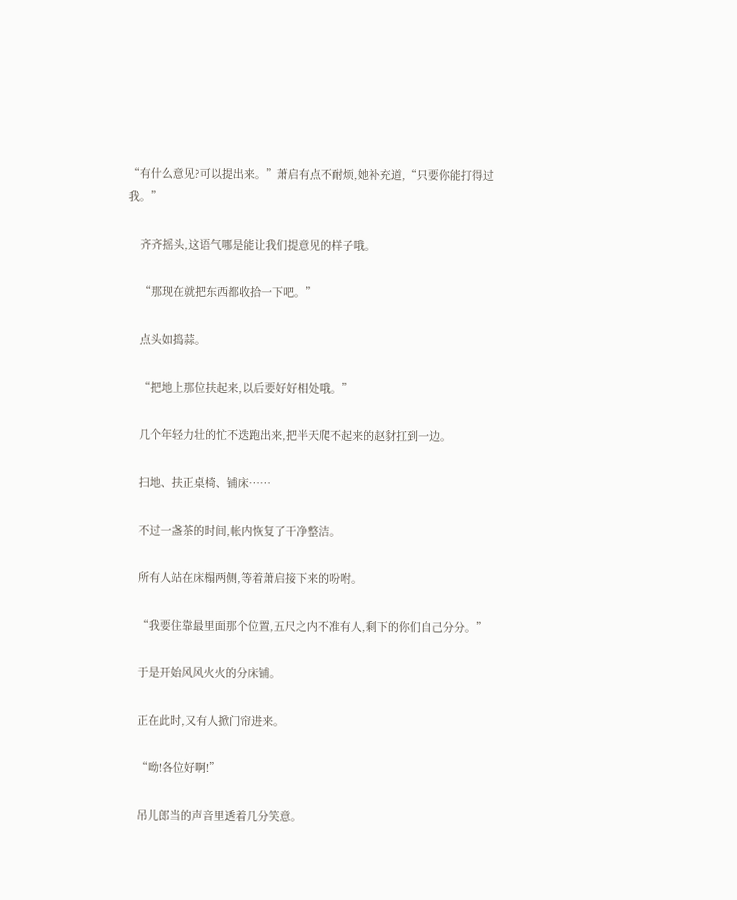“有什么意见?可以提出来。”萧启有点不耐烦,她补充道,“只要你能打得过我。”

    齐齐摇头,这语气哪是能让我们提意见的样子哦。

    “那现在就把东西都收拾一下吧。”

    点头如捣蒜。

    “把地上那位扶起来,以后要好好相处哦。”

    几个年轻力壮的忙不迭跑出来,把半天爬不起来的赵豺扛到一边。

    扫地、扶正桌椅、铺床……

    不过一盏茶的时间,帐内恢复了干净整洁。

    所有人站在床榻两侧,等着萧启接下来的吩咐。

    “我要住靠最里面那个位置,五尺之内不准有人,剩下的你们自己分分。”

    于是开始风风火火的分床铺。

    正在此时,又有人掀门帘进来。

    “呦!各位好啊!”

    吊儿郎当的声音里透着几分笑意。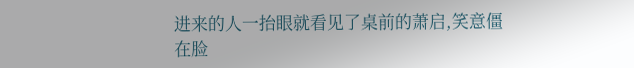进来的人一抬眼就看见了桌前的萧启,笑意僵在脸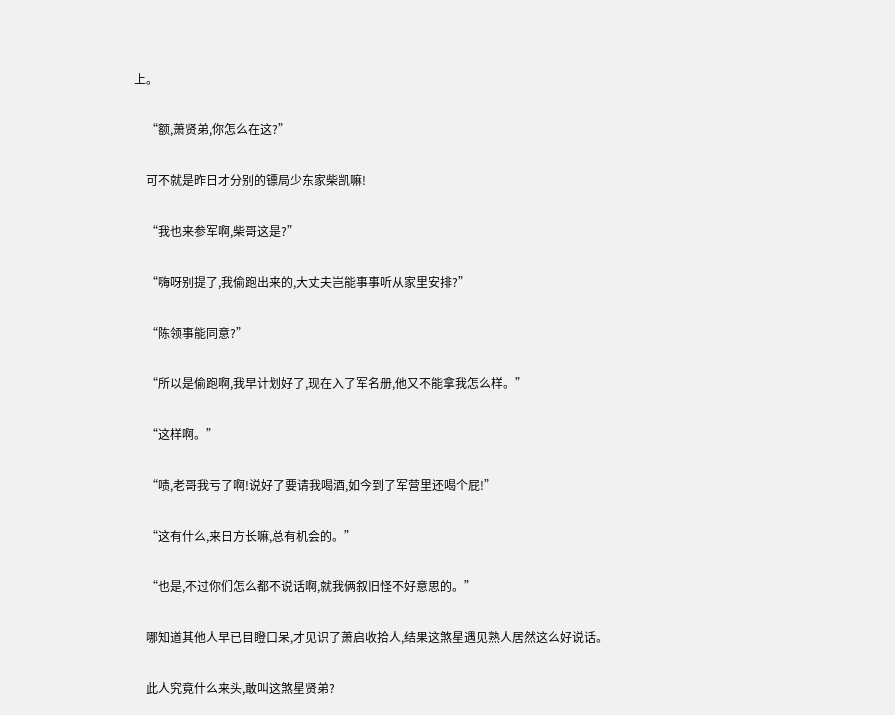上。

    “额,萧贤弟,你怎么在这?”

    可不就是昨日才分别的镖局少东家柴凯嘛!

    “我也来参军啊,柴哥这是?”

    “嗨呀别提了,我偷跑出来的,大丈夫岂能事事听从家里安排?”

    “陈领事能同意?”

    “所以是偷跑啊,我早计划好了,现在入了军名册,他又不能拿我怎么样。”

    “这样啊。”

    “啧,老哥我亏了啊!说好了要请我喝酒,如今到了军营里还喝个屁!”

    “这有什么,来日方长嘛,总有机会的。”

    “也是,不过你们怎么都不说话啊,就我俩叙旧怪不好意思的。”

    哪知道其他人早已目瞪口呆,才见识了萧启收拾人,结果这煞星遇见熟人居然这么好说话。

    此人究竟什么来头,敢叫这煞星贤弟?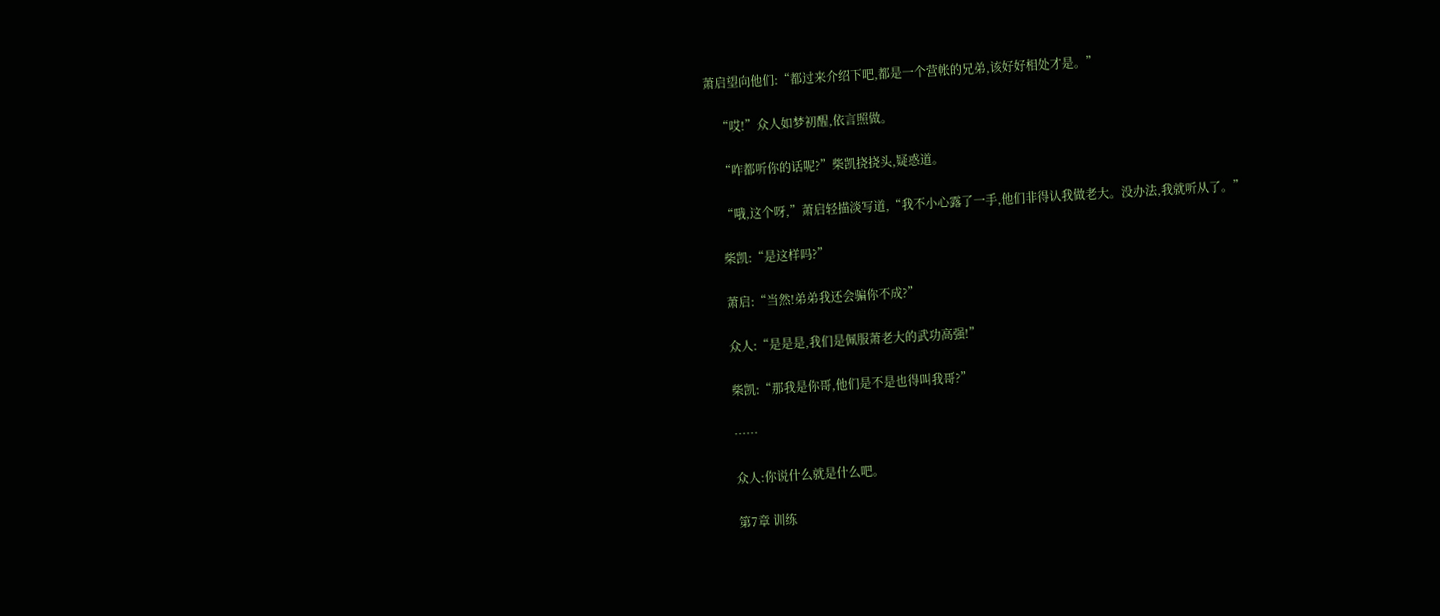萧启望向他们:“都过来介绍下吧,都是一个营帐的兄弟,该好好相处才是。”

    “哎!”众人如梦初醒,依言照做。

    “咋都听你的话呢?”柴凯挠挠头,疑惑道。

    “哦,这个呀,”萧启轻描淡写道,“我不小心露了一手,他们非得认我做老大。没办法,我就听从了。”

    柴凯:“是这样吗?”

    萧启:“当然!弟弟我还会骗你不成?”

    众人:“是是是,我们是佩服萧老大的武功高强!”

    柴凯:“那我是你哥,他们是不是也得叫我哥?”

    ……

    众人:你说什么就是什么吧。

    第7章 训练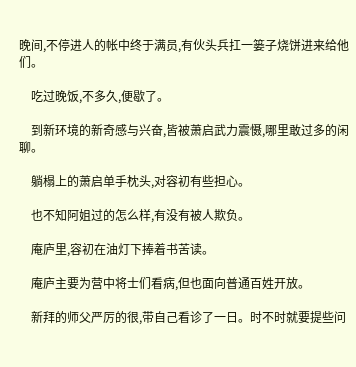晚间,不停进人的帐中终于满员,有伙头兵扛一篓子烧饼进来给他们。

    吃过晚饭,不多久,便歇了。

    到新环境的新奇感与兴奋,皆被萧启武力震慑,哪里敢过多的闲聊。

    躺榻上的萧启单手枕头,对容初有些担心。

    也不知阿姐过的怎么样,有没有被人欺负。

    庵庐里,容初在油灯下捧着书苦读。

    庵庐主要为营中将士们看病,但也面向普通百姓开放。

    新拜的师父严厉的很,带自己看诊了一日。时不时就要提些问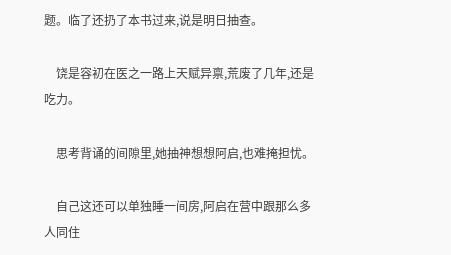题。临了还扔了本书过来,说是明日抽查。

    饶是容初在医之一路上天赋异禀,荒废了几年,还是吃力。

    思考背诵的间隙里,她抽神想想阿启,也难掩担忧。

    自己这还可以单独睡一间房,阿启在营中跟那么多人同住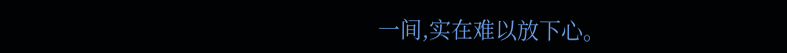一间,实在难以放下心。